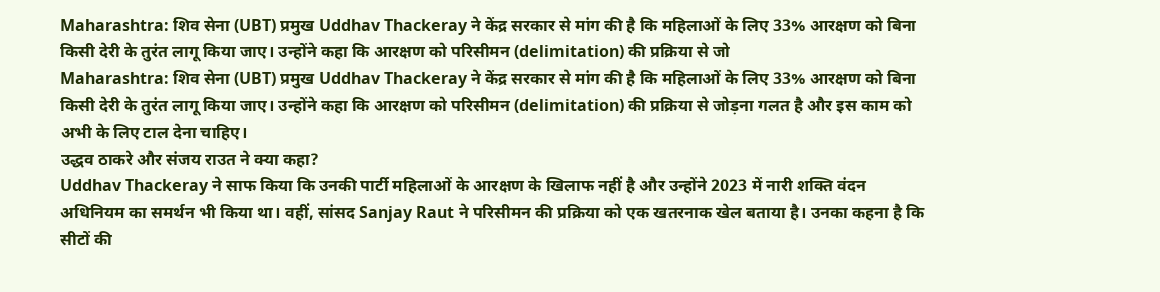Maharashtra: शिव सेना (UBT) प्रमुख Uddhav Thackeray ने केंद्र सरकार से मांग की है कि महिलाओं के लिए 33% आरक्षण को बिना किसी देरी के तुरंत लागू किया जाए। उन्होंने कहा कि आरक्षण को परिसीमन (delimitation) की प्रक्रिया से जो
Maharashtra: शिव सेना (UBT) प्रमुख Uddhav Thackeray ने केंद्र सरकार से मांग की है कि महिलाओं के लिए 33% आरक्षण को बिना किसी देरी के तुरंत लागू किया जाए। उन्होंने कहा कि आरक्षण को परिसीमन (delimitation) की प्रक्रिया से जोड़ना गलत है और इस काम को अभी के लिए टाल देना चाहिए।
उद्धव ठाकरे और संजय राउत ने क्या कहा?
Uddhav Thackeray ने साफ किया कि उनकी पार्टी महिलाओं के आरक्षण के खिलाफ नहीं है और उन्होंने 2023 में नारी शक्ति वंदन अधिनियम का समर्थन भी किया था। वहीं, सांसद Sanjay Raut ने परिसीमन की प्रक्रिया को एक खतरनाक खेल बताया है। उनका कहना है कि सीटों की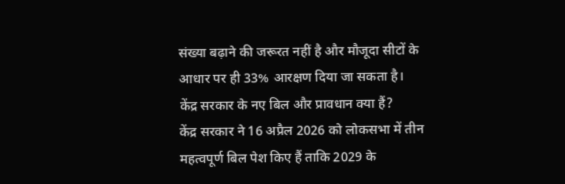संख्या बढ़ाने की जरूरत नहीं है और मौजूदा सीटों के आधार पर ही 33% आरक्षण दिया जा सकता है।
केंद्र सरकार के नए बिल और प्रावधान क्या हैं?
केंद्र सरकार ने 16 अप्रैल 2026 को लोकसभा में तीन महत्वपूर्ण बिल पेश किए हैं ताकि 2029 के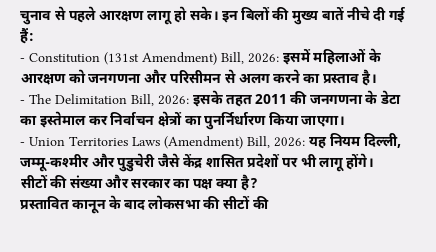चुनाव से पहले आरक्षण लागू हो सके। इन बिलों की मुख्य बातें नीचे दी गई हैं:
- Constitution (131st Amendment) Bill, 2026: इसमें महिलाओं के आरक्षण को जनगणना और परिसीमन से अलग करने का प्रस्ताव है।
- The Delimitation Bill, 2026: इसके तहत 2011 की जनगणना के डेटा का इस्तेमाल कर निर्वाचन क्षेत्रों का पुनर्निर्धारण किया जाएगा।
- Union Territories Laws (Amendment) Bill, 2026: यह नियम दिल्ली, जम्मू-कश्मीर और पुडुचेरी जैसे केंद्र शासित प्रदेशों पर भी लागू होंगे।
सीटों की संख्या और सरकार का पक्ष क्या है?
प्रस्तावित कानून के बाद लोकसभा की सीटों की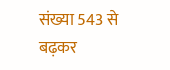संख्या 543 से बढ़कर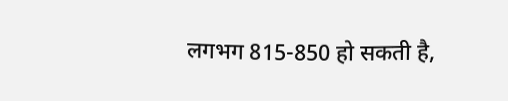लगभग 815-850 हो सकती है,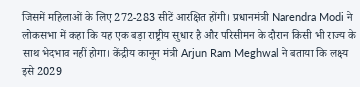जिसमें महिलाओं के लिए 272-283 सीटें आरक्षित होंगी। प्रधानमंत्री Narendra Modi ने लोकसभा में कहा कि यह एक बड़ा राष्ट्रीय सुधार है और परिसीमन के दौरान किसी भी राज्य के साथ भेदभाव नहीं होगा। केंद्रीय कानून मंत्री Arjun Ram Meghwal ने बताया कि लक्ष्य इसे 2029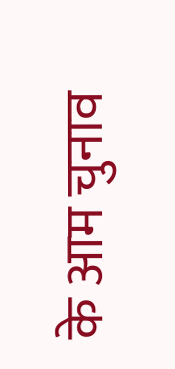के आम चुनाव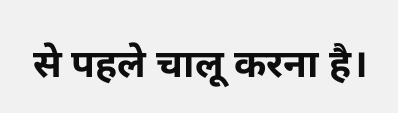से पहले चालू करना है।